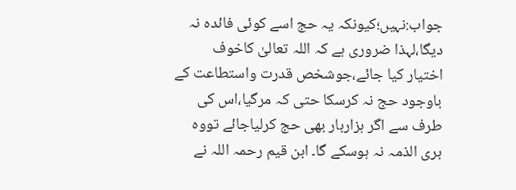جواب:نہیں؛کیونکہ یہ حج اسے کوئی فائدہ نہ دیگا،لہذا ضروری ہے کہ اللہ تعالیٰ کاخوف اختیار کیا جائے،جوشخص قدرت واستطاعت کے باوجود حج نہ کرسکا حتی کہ مرگیا،اس کی طرف سے اگر ہزاربار بھی حج کرلیاجائے تووہ بری الذمہ نہ ہوسکے گا۔ ابن قیم رحمہ اللہ نے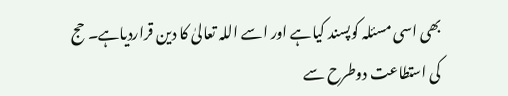بھی اسی مسئلہ کوپسند کیاہے اور اسے اللہ تعالیٰ کا دین قراردیاہے۔ حج کی استطاعت دوطرح سے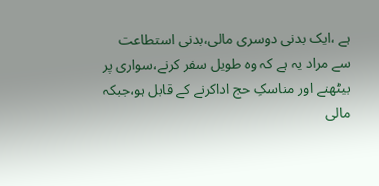ہے ،ایک بدنی دوسری مالی،بدنی استطاعت سے مراد یہ ہے کہ وہ طویل سفر کرنے،سواری پر بیٹھنے اور مناسکِ حج اداکرنے کے قابل ہو،جبکہ مالی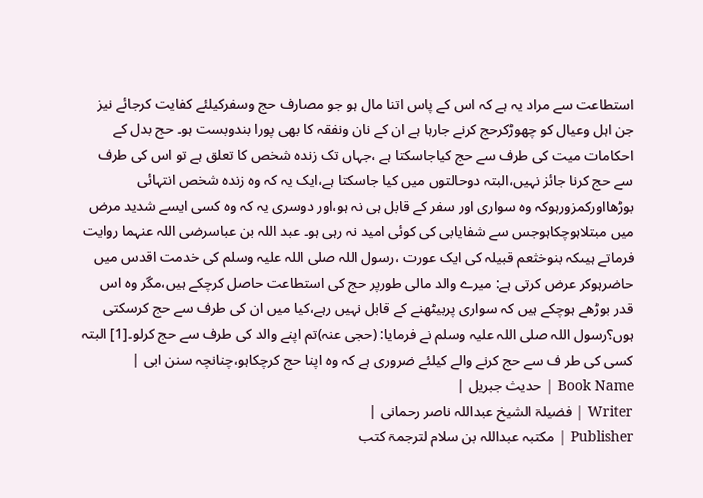استطاعت سے مراد یہ ہے کہ اس کے پاس اتنا مال ہو جو مصارف حج وسفرکیلئے کفایت کرجائے نیز جن اہل وعیال کو چھوڑکرحج کرنے جارہا ہے ان کے نان ونفقہ کا بھی پورا بندوبست ہو۔ حج بدل کے احکامات میت کی طرف سے حج کیاجاسکتا ہے ،جہاں تک زندہ شخص کا تعلق ہے تو اس کی طرف سے حج کرنا جائز نہیں،البتہ دوحالتوں میں کیا جاسکتا ہے،ایک یہ کہ وہ زندہ شخص انتہائی بوڑھااورکمزورہوکہ وہ سواری اور سفر کے قابل ہی نہ ہو،اور دوسری یہ کہ وہ کسی ایسے شدید مرض میں مبتلاہوچکاہوجس سے شفایابی کی کوئی امید نہ رہی ہو۔ عبد اللہ بن عباسرضی اللہ عنہما روایت فرماتے ہیںکہ بنوخثعم قبیلہ کی ایک عورت ،رسول اللہ صلی اللہ علیہ وسلم کی خدمت اقدس میں حاضرہوکر عرض کرتی ہے: میرے والد مالی طورپر حج کی استطاعت حاصل کرچکے ہیں،مگر وہ اس قدر بوڑھے ہوچکے ہیں کہ سواری پربیٹھنے کے قابل نہیں رہے،کیا میں ان کی طرف سے حج کرسکتی ہوں؟رسول اللہ صلی اللہ علیہ وسلم نے فرمایا: (حجی عنہ)تم اپنے والد کی طرف سے حج کرلو۔[1] البتہ کسی کی طر ف سے حج کرنے والے کیلئے ضروری ہے کہ وہ اپنا حج کرچکاہو،چنانچہ سنن ابی |
Book Name | حدیث جبریل |
Writer | فضیلۃ الشیخ عبداللہ ناصر رحمانی |
Publisher | مکتبہ عبداللہ بن سلام لترجمۃ کتب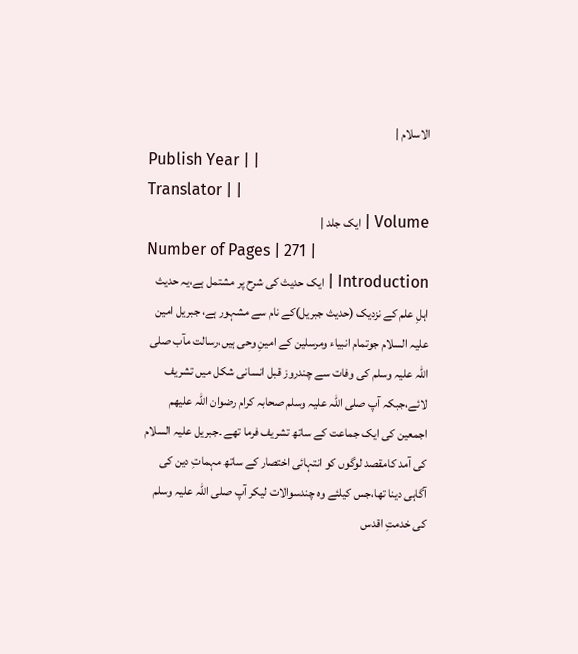الاسلام |
Publish Year | |
Translator | |
Volume | ایک جلد |
Number of Pages | 271 |
Introduction | ایک حدیث کی شرح پر مشتمل ہے،یہ حدیث اہلِ علم کے نزدیک (حدیث جبریل)کے نام سے مشہور ہے، جبریل امین علیہ السلام جوتمام انبیاء ومرسلین کے امینِ وحی ہیں،رسالت مآب صلی اللہ علیہ وسلم کی وفات سے چندروز قبل انسانی شکل میں تشریف لائے،جبکہ آپ صلی اللہ علیہ وسلم صحابہ کرام رضوان اللہ علیھم اجمعین کی ایک جماعت کے ساتھ تشریف فرما تھے ۔جبریل علیہ السلام کی آمد کامقصد لوگوں کو انتہائی اختصار کے ساتھ مہماتِ دین کی آگاہی دینا تھا،جس کیلئے وہ چندسوالات لیکر آپ صلی اللہ علیہ وسلم کی خدمتِ اقدس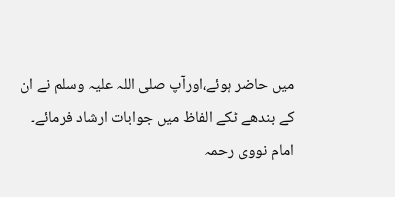میں حاضر ہوئے،اورآپ صلی اللہ علیہ وسلم نے ان کے بندھے ٹکے الفاظ میں جوابات ارشاد فرمائے۔ امام نووی رحمہ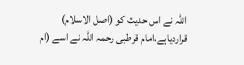اللہ نے اس حدیث کو (اصل الاسلام) قراردیاہے،امام قرطبی رحمہ اللہ نے اسے (ام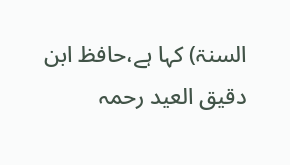السنۃ) کہا ہے،حافظ ابن دقیق العید رحمہ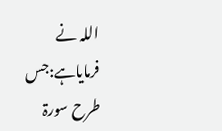اللہ نے فرمایاہے:جس طرح سورۃ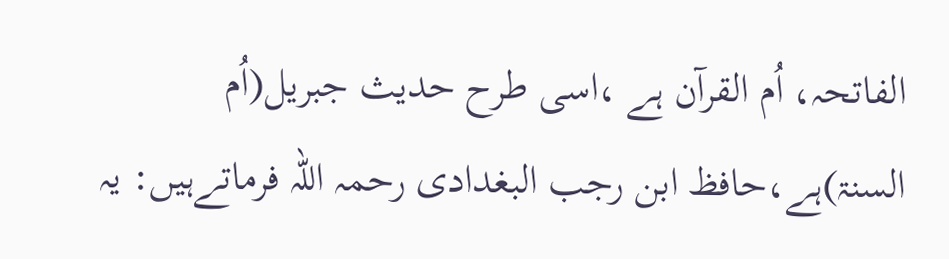الفاتحہ، اُم القرآن ہے ،اسی طرح حدیث جبریل(اُم السنۃ)ہے،حافظ ابن رجب البغدادی رحمہ اللہ فرماتےہیں: یہ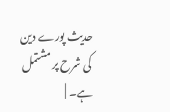حدیث پورے دین کی شرح پر مشتمل ہے۔ |